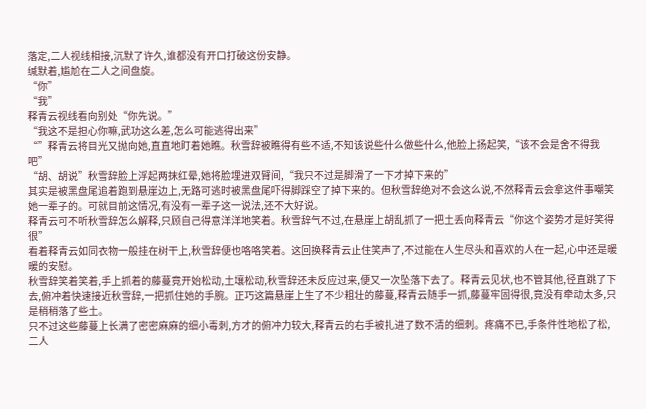落定,二人视线相接,沉默了许久,谁都没有开口打破这份安静。
缄默着,尴尬在二人之间盘旋。
“你”
“我”
释青云视线看向别处“你先说。”
“我这不是担心你嘛,武功这么差,怎么可能逃得出来”
“”释青云将目光又抛向她,直直地盯着她瞧。秋雪辞被瞧得有些不适,不知该说些什么做些什么,他脸上扬起笑,“该不会是舍不得我吧”
“胡、胡说”秋雪辞脸上浮起两抹红晕,她将脸埋进双臂间,“我只不过是脚滑了一下才掉下来的”
其实是被黑盘尾追着跑到悬崖边上,无路可逃时被黑盘尾吓得脚踩空了掉下来的。但秋雪辞绝对不会这么说,不然释青云会拿这件事嘲笑她一辈子的。可就目前这情况,有没有一辈子这一说法,还不大好说。
释青云可不听秋雪辞怎么解释,只顾自己得意洋洋地笑着。秋雪辞气不过,在悬崖上胡乱抓了一把土丢向释青云“你这个姿势才是好笑得很”
看着释青云如同衣物一般挂在树干上,秋雪辞便也咯咯笑着。这回换释青云止住笑声了,不过能在人生尽头和喜欢的人在一起,心中还是暖暖的安慰。
秋雪辞笑着笑着,手上抓着的藤蔓竟开始松动,土壤松动,秋雪辞还未反应过来,便又一次坠落下去了。释青云见状,也不管其他,径直跳了下去,俯冲着快速接近秋雪辞,一把抓住她的手腕。正巧这篇悬崖上生了不少粗壮的藤蔓,释青云随手一抓,藤蔓牢固得很,竟没有牵动太多,只是稍稍落了些土。
只不过这些藤蔓上长满了密密麻麻的细小毒刺,方才的俯冲力较大,释青云的右手被扎进了数不清的细刺。疼痛不已,手条件性地松了松,二人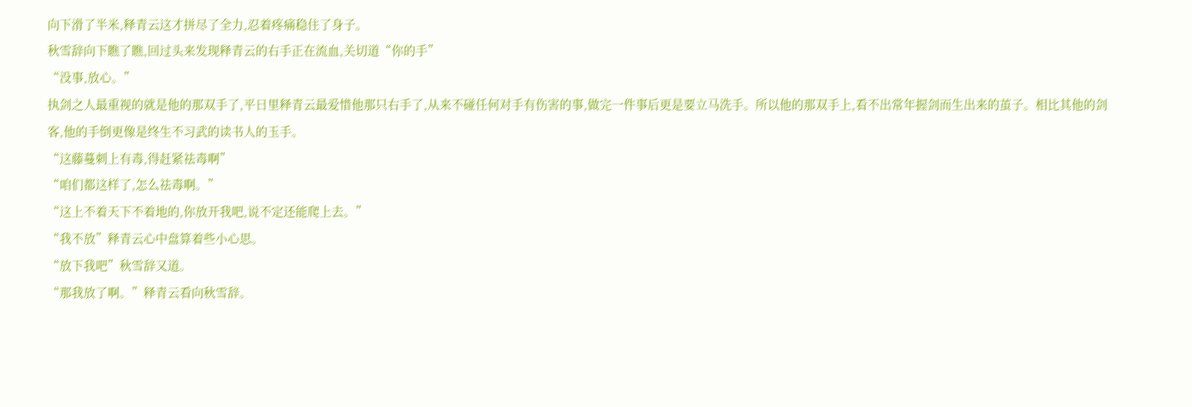向下滑了半米,释青云这才拼尽了全力,忍着疼痛稳住了身子。
秋雪辞向下瞧了瞧,回过头来发现释青云的右手正在流血,关切道“你的手”
“没事,放心。”
执剑之人最重视的就是他的那双手了,平日里释青云最爱惜他那只右手了,从来不碰任何对手有伤害的事,做完一件事后更是要立马洗手。所以他的那双手上,看不出常年握剑而生出来的茧子。相比其他的剑客,他的手倒更像是终生不习武的读书人的玉手。
“这藤蔓刺上有毒,得赶紧祛毒啊”
“咱们都这样了,怎么祛毒啊。”
“这上不着天下不着地的,你放开我吧,说不定还能爬上去。”
“我不放”释青云心中盘算着些小心思。
“放下我吧”秋雪辞又道。
“那我放了啊。”释青云看向秋雪辞。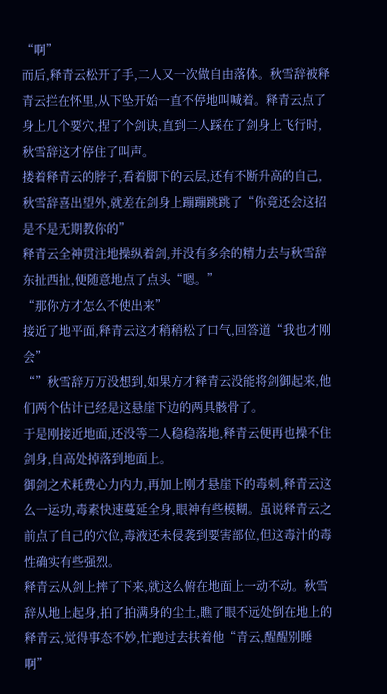“啊”
而后,释青云松开了手,二人又一次做自由落体。秋雪辞被释青云拦在怀里,从下坠开始一直不停地叫喊着。释青云点了身上几个要穴,捏了个剑诀,直到二人踩在了剑身上飞行时,秋雪辞这才停住了叫声。
搂着释青云的脖子,看着脚下的云层,还有不断升高的自己,秋雪辞喜出望外,就差在剑身上蹦蹦跳跳了“你竟还会这招是不是无期教你的”
释青云全神贯注地操纵着剑,并没有多余的精力去与秋雪辞东扯西扯,便随意地点了点头“嗯。”
“那你方才怎么不使出来”
接近了地平面,释青云这才稍稍松了口气,回答道“我也才刚会”
“”秋雪辞万万没想到,如果方才释青云没能将剑御起来,他们两个估计已经是这悬崖下边的两具骸骨了。
于是刚接近地面,还没等二人稳稳落地,释青云便再也操不住剑身,自高处掉落到地面上。
御剑之术耗费心力内力,再加上刚才悬崖下的毒刺,释青云这么一运功,毒素快速蔓延全身,眼神有些模糊。虽说释青云之前点了自己的穴位,毒液还未侵袭到要害部位,但这毒汁的毒性确实有些强烈。
释青云从剑上摔了下来,就这么俯在地面上一动不动。秋雪辞从地上起身,拍了拍满身的尘土,瞧了眼不远处倒在地上的释青云,觉得事态不妙,忙跑过去扶着他“青云,醒醒别睡啊”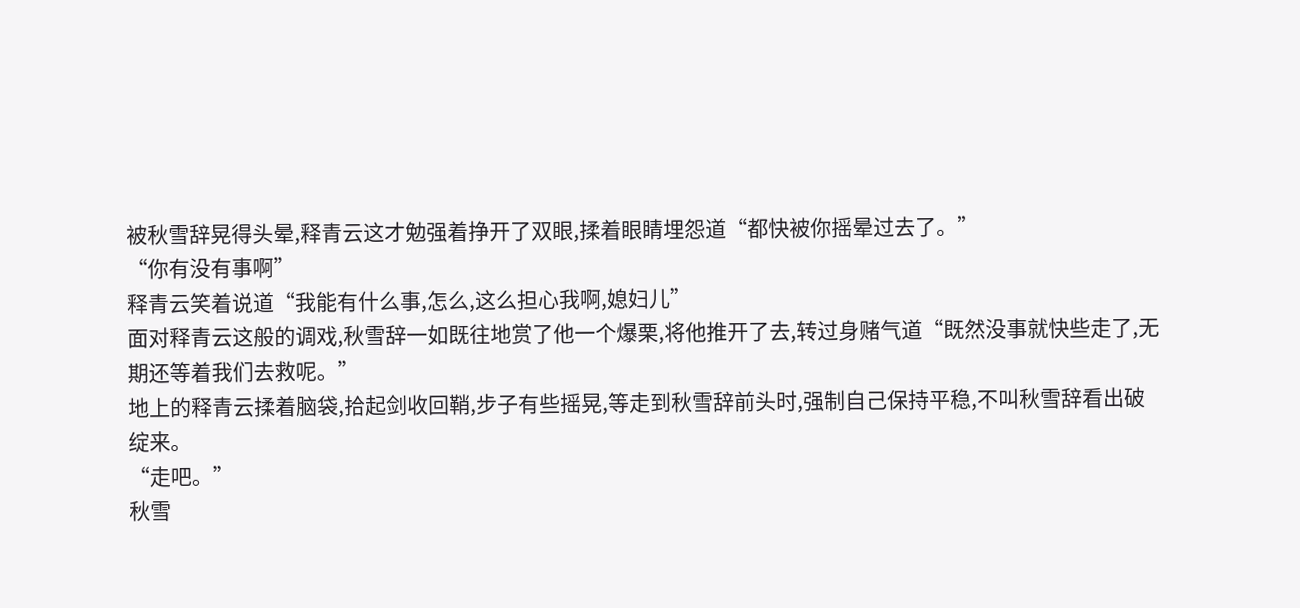被秋雪辞晃得头晕,释青云这才勉强着挣开了双眼,揉着眼睛埋怨道“都快被你摇晕过去了。”
“你有没有事啊”
释青云笑着说道“我能有什么事,怎么,这么担心我啊,媳妇儿”
面对释青云这般的调戏,秋雪辞一如既往地赏了他一个爆栗,将他推开了去,转过身赌气道“既然没事就快些走了,无期还等着我们去救呢。”
地上的释青云揉着脑袋,拾起剑收回鞘,步子有些摇晃,等走到秋雪辞前头时,强制自己保持平稳,不叫秋雪辞看出破绽来。
“走吧。”
秋雪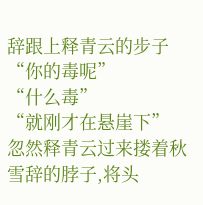辞跟上释青云的步子“你的毒呢”
“什么毒”
“就刚才在悬崖下”
忽然释青云过来搂着秋雪辞的脖子,将头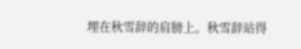埋在秋雪辞的肩膀上。秋雪辞站得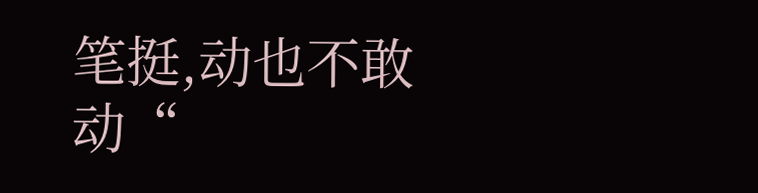笔挺,动也不敢动“